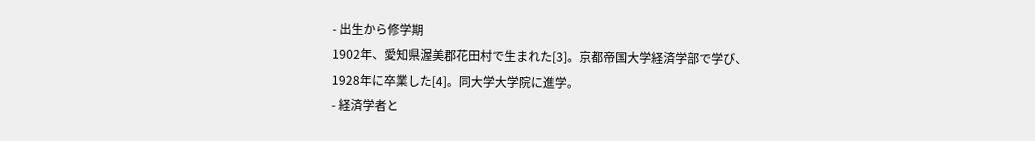- 出生から修学期
1902年、愛知県渥美郡花田村で生まれた[3]。京都帝国大学経済学部で学び、1928年に卒業した[4]。同大学大学院に進学。
- 経済学者と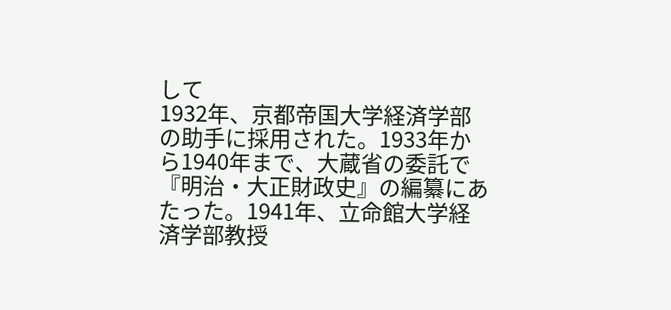して
1932年、京都帝国大学経済学部の助手に採用された。1933年から1940年まで、大蔵省の委託で『明治・大正財政史』の編纂にあたった。1941年、立命館大学経済学部教授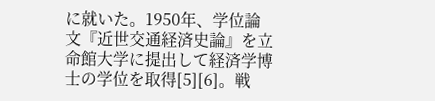に就いた。1950年、学位論文『近世交通経済史論』を立命館大学に提出して経済学博士の学位を取得[5][6]。戦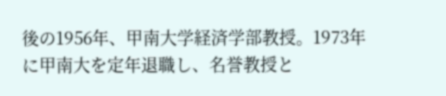後の1956年、甲南大学経済学部教授。1973年に甲南大を定年退職し、名誉教授と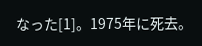なった[1]。1975年に死去。